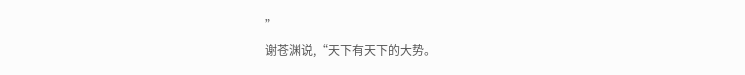”
谢苍渊说,“天下有天下的大势。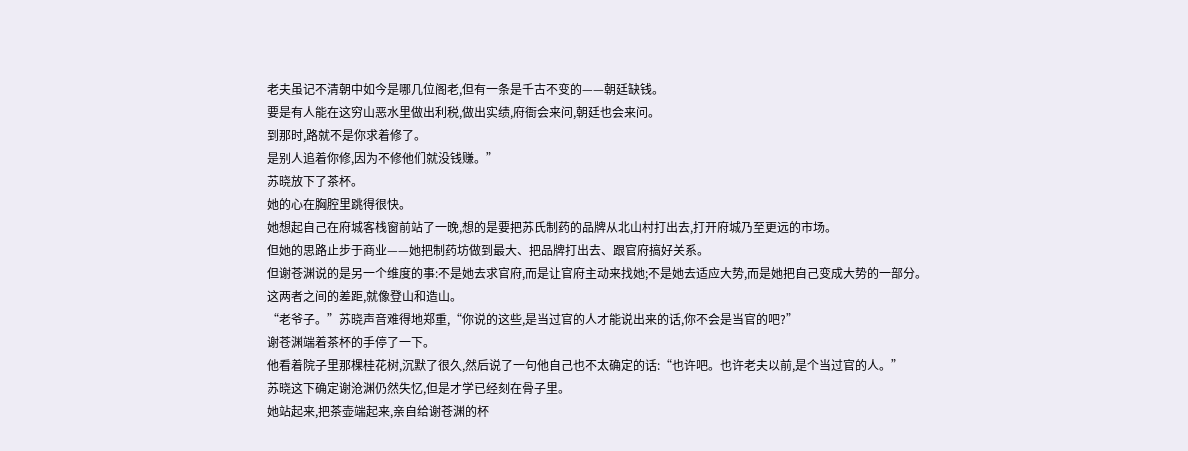老夫虽记不清朝中如今是哪几位阁老,但有一条是千古不变的——朝廷缺钱。
要是有人能在这穷山恶水里做出利税,做出实绩,府衙会来问,朝廷也会来问。
到那时,路就不是你求着修了。
是别人追着你修,因为不修他们就没钱赚。”
苏晓放下了茶杯。
她的心在胸腔里跳得很快。
她想起自己在府城客栈窗前站了一晚,想的是要把苏氏制药的品牌从北山村打出去,打开府城乃至更远的市场。
但她的思路止步于商业——她把制药坊做到最大、把品牌打出去、跟官府搞好关系。
但谢苍渊说的是另一个维度的事:不是她去求官府,而是让官府主动来找她;不是她去适应大势,而是她把自己变成大势的一部分。
这两者之间的差距,就像登山和造山。
“老爷子。”苏晓声音难得地郑重,“你说的这些,是当过官的人才能说出来的话,你不会是当官的吧?”
谢苍渊端着茶杯的手停了一下。
他看着院子里那棵桂花树,沉默了很久,然后说了一句他自己也不太确定的话:“也许吧。也许老夫以前,是个当过官的人。”
苏晓这下确定谢沧渊仍然失忆,但是才学已经刻在骨子里。
她站起来,把茶壶端起来,亲自给谢苍渊的杯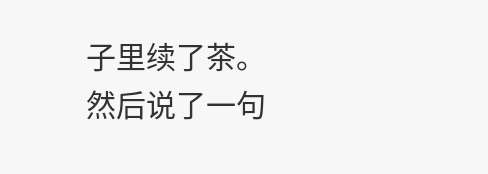子里续了茶。
然后说了一句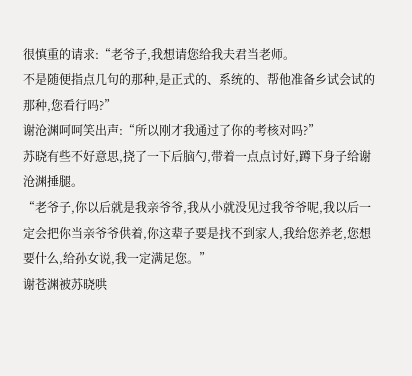很慎重的请求:“老爷子,我想请您给我夫君当老师。
不是随便指点几句的那种,是正式的、系统的、帮他准备乡试会试的那种,您看行吗?”
谢沧渊呵呵笑出声:“所以刚才我通过了你的考核对吗?”
苏晓有些不好意思,挠了一下后脑勺,带着一点点讨好,蹲下身子给谢沧渊捶腿。
“老爷子,你以后就是我亲爷爷,我从小就没见过我爷爷呢,我以后一定会把你当亲爷爷供着,你这辈子要是找不到家人,我给您养老,您想要什么,给孙女说,我一定满足您。”
谢苍渊被苏晓哄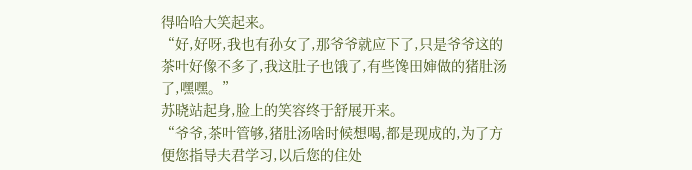得哈哈大笑起来。
“好,好呀,我也有孙女了,那爷爷就应下了,只是爷爷这的茶叶好像不多了,我这肚子也饿了,有些馋田婶做的猪肚汤了,嘿嘿。”
苏晓站起身,脸上的笑容终于舒展开来。
“爷爷,茶叶管够,猪肚汤啥时候想喝,都是现成的,为了方便您指导夫君学习,以后您的住处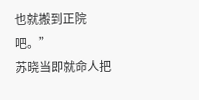也就搬到正院吧。”
苏晓当即就命人把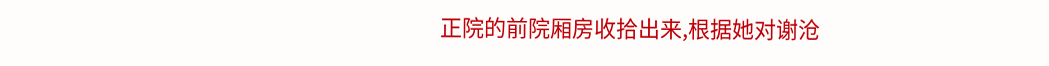正院的前院厢房收拾出来,根据她对谢沧